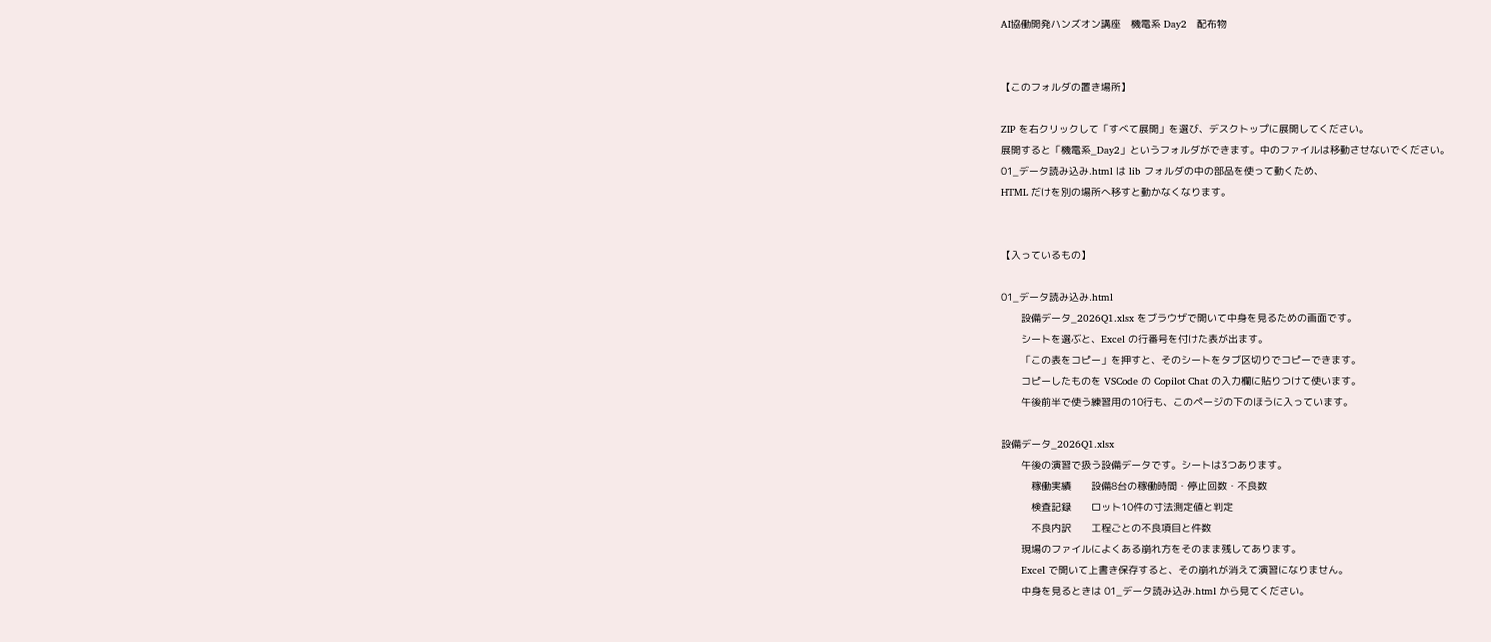AI協働開発ハンズオン講座　機電系 Day2　配布物


【このフォルダの置き場所】

ZIP を右クリックして「すべて展開」を選び、デスクトップに展開してください。
展開すると「機電系_Day2」というフォルダができます。中のファイルは移動させないでください。
01_データ読み込み.html は lib フォルダの中の部品を使って動くため、
HTML だけを別の場所へ移すと動かなくなります。


【入っているもの】

01_データ読み込み.html
　　設備データ_2026Q1.xlsx をブラウザで開いて中身を見るための画面です。
　　シートを選ぶと、Excel の行番号を付けた表が出ます。
　　「この表をコピー」を押すと、そのシートをタブ区切りでコピーできます。
　　コピーしたものを VSCode の Copilot Chat の入力欄に貼りつけて使います。
　　午後前半で使う練習用の10行も、このページの下のほうに入っています。

設備データ_2026Q1.xlsx
　　午後の演習で扱う設備データです。シートは3つあります。
　　　稼働実績　　設備8台の稼働時間・停止回数・不良数
　　　検査記録　　ロット10件の寸法測定値と判定
　　　不良内訳　　工程ごとの不良項目と件数
　　現場のファイルによくある崩れ方をそのまま残してあります。
　　Excel で開いて上書き保存すると、その崩れが消えて演習になりません。
　　中身を見るときは 01_データ読み込み.html から見てください。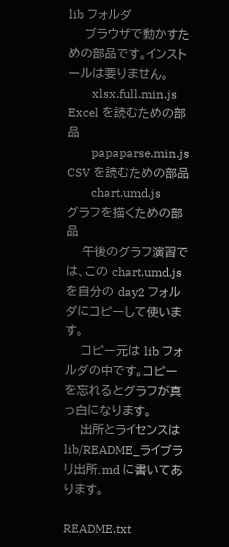lib フォルダ
　　ブラウザで動かすための部品です。インストールは要りません。
　　　xlsx.full.min.js　　Excel を読むための部品
　　　papaparse.min.js　　CSV を読むための部品
　　　chart.umd.js　　　　グラフを描くための部品
　　午後のグラフ演習では、この chart.umd.js を自分の day2 フォルダにコピーして使います。
　　コピー元は lib フォルダの中です。コピーを忘れるとグラフが真っ白になります。
　　出所とライセンスは lib/README_ライブラリ出所.md に書いてあります。

README.txt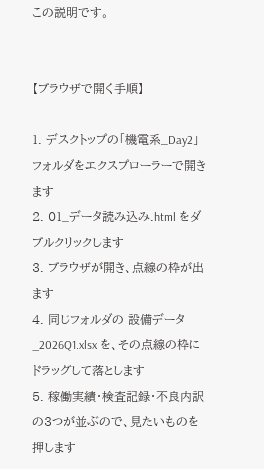この説明です。


【ブラウザで開く手順】

1. デスクトップの「機電系_Day2」フォルダをエクスプローラーで開きます
2. 01_データ読み込み.html をダブルクリックします
3. ブラウザが開き、点線の枠が出ます
4. 同じフォルダの 設備データ_2026Q1.xlsx を、その点線の枠にドラッグして落とします
5. 稼働実績・検査記録・不良内訳の3つが並ぶので、見たいものを押します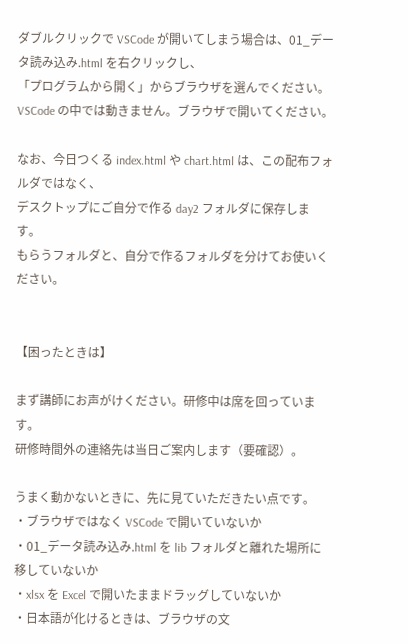ダブルクリックで VSCode が開いてしまう場合は、01_データ読み込み.html を右クリックし、
「プログラムから開く」からブラウザを選んでください。
VSCode の中では動きません。ブラウザで開いてください。

なお、今日つくる index.html や chart.html は、この配布フォルダではなく、
デスクトップにご自分で作る day2 フォルダに保存します。
もらうフォルダと、自分で作るフォルダを分けてお使いください。


【困ったときは】

まず講師にお声がけください。研修中は席を回っています。
研修時間外の連絡先は当日ご案内します（要確認）。

うまく動かないときに、先に見ていただきたい点です。
・ブラウザではなく VSCode で開いていないか
・01_データ読み込み.html を lib フォルダと離れた場所に移していないか
・xlsx を Excel で開いたままドラッグしていないか
・日本語が化けるときは、ブラウザの文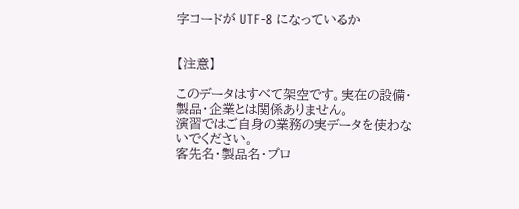字コードが UTF-8 になっているか


【注意】

このデータはすべて架空です。実在の設備・製品・企業とは関係ありません。
演習ではご自身の業務の実データを使わないでください。
客先名・製品名・プロ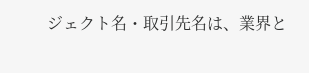ジェクト名・取引先名は、業界と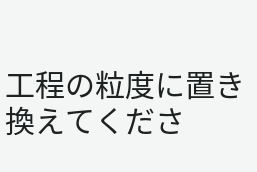工程の粒度に置き換えてくださ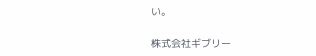い。

株式会社ギブリー